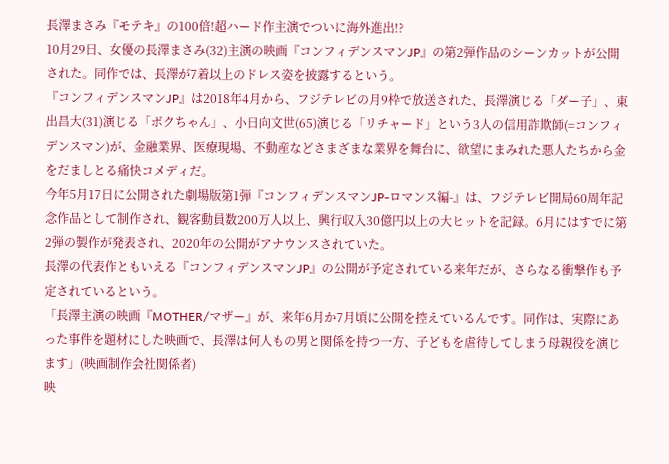長澤まさみ『モテキ』の100倍!超ハード作主演でついに海外進出!?
10月29日、女優の長澤まさみ(32)主演の映画『コンフィデンスマンJP』の第2弾作品のシーンカットが公開された。同作では、長澤が7着以上のドレス姿を披露するという。
『コンフィデンスマンJP』は2018年4月から、フジテレビの月9枠で放送された、長澤演じる「ダー子」、東出昌大(31)演じる「ボクちゃん」、小日向文世(65)演じる「リチャード」という3人の信用詐欺師(=コンフィデンスマン)が、金融業界、医療現場、不動産などさまざまな業界を舞台に、欲望にまみれた悪人たちから金をだましとる痛快コメディだ。
今年5月17日に公開された劇場版第1弾『コンフィデンスマンJP-ロマンス編-』は、フジテレビ開局60周年記念作品として制作され、観客動員数200万人以上、興行収入30億円以上の大ヒットを記録。6月にはすでに第2弾の製作が発表され、2020年の公開がアナウンスされていた。
長澤の代表作ともいえる『コンフィデンスマンJP』の公開が予定されている来年だが、さらなる衝撃作も予定されているという。
「長澤主演の映画『MOTHER/マザー』が、来年6月か7月頃に公開を控えているんです。同作は、実際にあった事件を題材にした映画で、長澤は何人もの男と関係を持つ一方、子どもを虐待してしまう母親役を演じます」(映画制作会社関係者)
映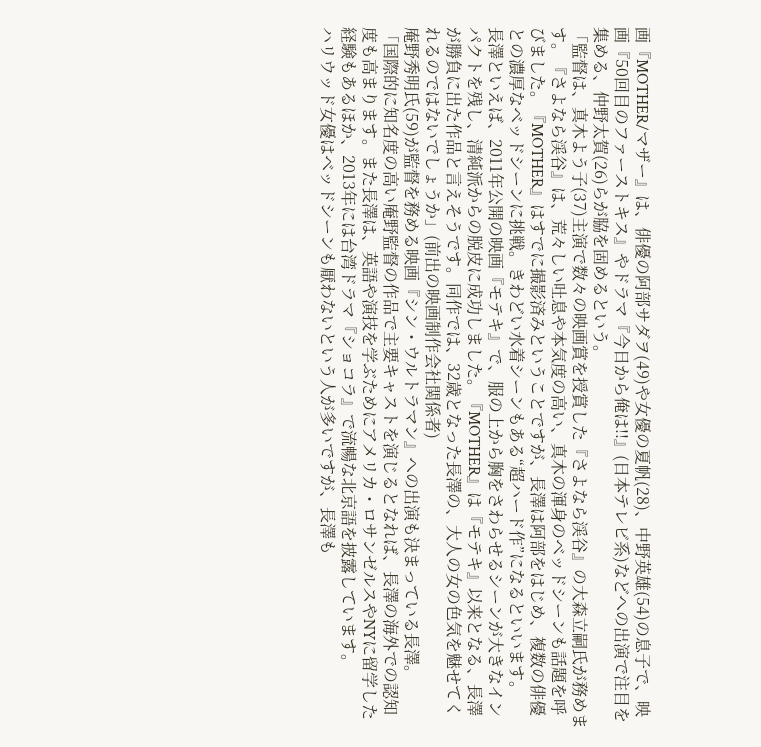画『MOTHER/マザー』は、俳優の阿部サダヲ(49)や女優の夏帆(28)、中野英雄(54)の息子で、映画『50回目のファーストキス』やドラマ『今日から俺は!!』(日本テレビ系)などへの出演で注目を集める、仲野太賀(26)らが脇を固めるという。
「監督は、真木よう子(37)主演で数々の映画賞を授賞した『さよなら渓谷』の大森立嗣氏が務めます。『さよなら渓谷』は、荒々しい吐息や本気度の高い、真木の渾身のベッドシーンも話題を呼びました。『MOTHER』はすでに撮影済みということですが、長澤は阿部をはじめ、複数の俳優との濃厚なベッドシーンに挑戦。きわどい水着シーンもある“超ハード作”になるといいます。
長澤といえば、2011年公開の映画『モテキ』で、服の上から胸をさわらせるシーンが大きなインパクトを残し、清純派からの脱皮に成功しました。『MOTHER』は『モテキ』以来となる、長澤が勝負に出た作品と言えそうです。同作では、32歳となった長澤の、大人の女の色気を魅せてくれるのではないでしょうか」(前出の映画制作会社関係者)
庵野秀明氏(59)が監督を務める映画『シン・ウルトラマン』への出演も決まっている長澤。
「国際的に知名度の高い庵野監督の作品で主要キャストを演じるとなれば、長澤の海外での認知度も高まります。また長澤は、英語や演技を学ぶためにアメリカ・ロサンゼルスやNYに留学した経験もあるほか、2013年には台湾ドラマ『ショコラ』で流暢な北京語を披露しています。
ハリウッド女優はベッドシーンも厭わないという人が多いですが、長澤も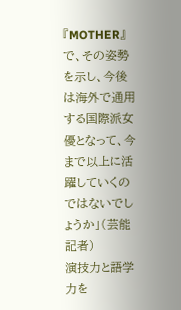『MOTHER』で、その姿勢を示し、今後は海外で通用する国際派女優となって、今まで以上に活躍していくのではないでしょうか」(芸能記者)
演技力と語学力を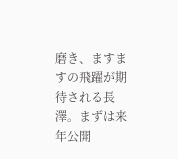磨き、ますますの飛躍が期待される長澤。まずは来年公開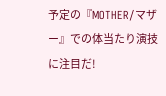予定の『MOTHER/マザー』での体当たり演技に注目だ!